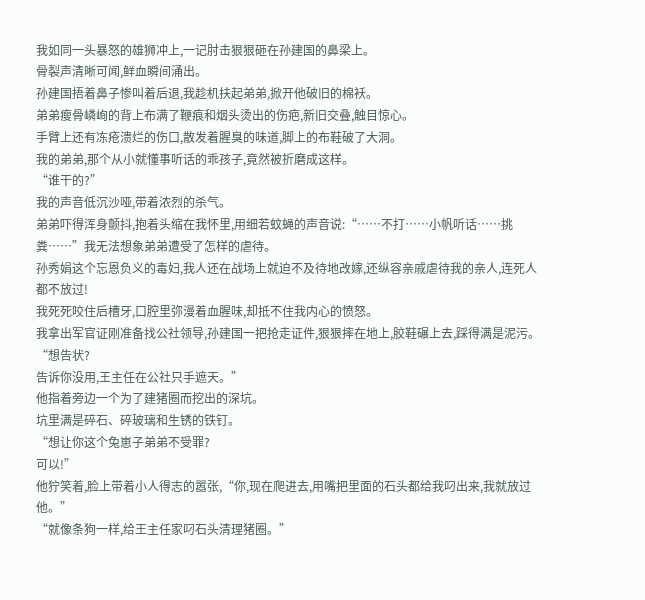我如同一头暴怒的雄狮冲上,一记肘击狠狠砸在孙建国的鼻梁上。
骨裂声清晰可闻,鲜血瞬间涌出。
孙建国捂着鼻子惨叫着后退,我趁机扶起弟弟,掀开他破旧的棉袄。
弟弟瘦骨嶙峋的背上布满了鞭痕和烟头烫出的伤疤,新旧交叠,触目惊心。
手臂上还有冻疮溃烂的伤口,散发着腥臭的味道,脚上的布鞋破了大洞。
我的弟弟,那个从小就懂事听话的乖孩子,竟然被折磨成这样。
“谁干的?”
我的声音低沉沙哑,带着浓烈的杀气。
弟弟吓得浑身颤抖,抱着头缩在我怀里,用细若蚊蝇的声音说:“……不打……小帆听话……挑粪……”我无法想象弟弟遭受了怎样的虐待。
孙秀娟这个忘恩负义的毒妇,我人还在战场上就迫不及待地改嫁,还纵容亲戚虐待我的亲人,连死人都不放过!
我死死咬住后槽牙,口腔里弥漫着血腥味,却抵不住我内心的愤怒。
我拿出军官证刚准备找公社领导,孙建国一把抢走证件,狠狠摔在地上,胶鞋碾上去,踩得满是泥污。
“想告状?
告诉你没用,王主任在公社只手遮天。”
他指着旁边一个为了建猪圈而挖出的深坑。
坑里满是碎石、碎玻璃和生锈的铁钉。
“想让你这个兔崽子弟弟不受罪?
可以!”
他狞笑着,脸上带着小人得志的嚣张,“你,现在爬进去,用嘴把里面的石头都给我叼出来,我就放过他。”
“就像条狗一样,给王主任家叼石头清理猪圈。”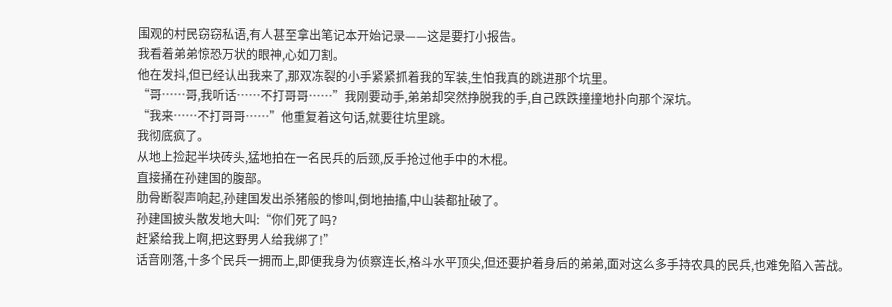围观的村民窃窃私语,有人甚至拿出笔记本开始记录——这是要打小报告。
我看着弟弟惊恐万状的眼神,心如刀割。
他在发抖,但已经认出我来了,那双冻裂的小手紧紧抓着我的军装,生怕我真的跳进那个坑里。
“哥……哥,我听话……不打哥哥……”我刚要动手,弟弟却突然挣脱我的手,自己跌跌撞撞地扑向那个深坑。
“我来……不打哥哥……”他重复着这句话,就要往坑里跳。
我彻底疯了。
从地上捡起半块砖头,猛地拍在一名民兵的后颈,反手抢过他手中的木棍。
直接捅在孙建国的腹部。
肋骨断裂声响起,孙建国发出杀猪般的惨叫,倒地抽搐,中山装都扯破了。
孙建国披头散发地大叫:“你们死了吗?
赶紧给我上啊,把这野男人给我绑了!”
话音刚落,十多个民兵一拥而上,即便我身为侦察连长,格斗水平顶尖,但还要护着身后的弟弟,面对这么多手持农具的民兵,也难免陷入苦战。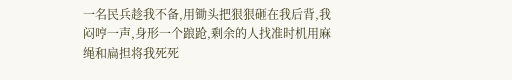一名民兵趁我不备,用锄头把狠狠砸在我后背,我闷哼一声,身形一个踉跄,剩余的人找准时机用麻绳和扁担将我死死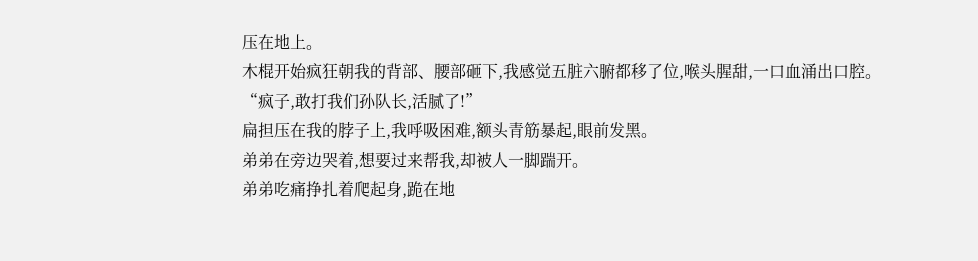压在地上。
木棍开始疯狂朝我的背部、腰部砸下,我感觉五脏六腑都移了位,喉头腥甜,一口血涌出口腔。
“疯子,敢打我们孙队长,活腻了!”
扁担压在我的脖子上,我呼吸困难,额头青筋暴起,眼前发黑。
弟弟在旁边哭着,想要过来帮我,却被人一脚踹开。
弟弟吃痛挣扎着爬起身,跪在地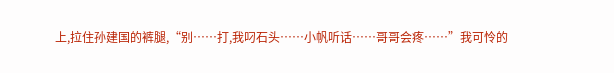上,拉住孙建国的裤腿,“别……打,我叼石头……小帆听话……哥哥会疼……”我可怜的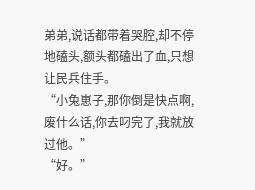弟弟,说话都带着哭腔,却不停地磕头,额头都磕出了血,只想让民兵住手。
“小兔崽子,那你倒是快点啊,废什么话,你去叼完了,我就放过他。”
“好。”